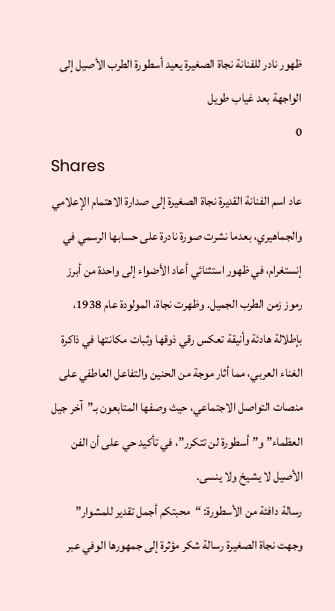ظهور نادر للفنانة نجاة الصغيرة يعيد أسطورة الطرب الأصيل إلى الواجهة بعد غياب طويل
0
Shares
عاد اسم الفنانة القديرة نجاة الصغيرة إلى صدارة الاهتمام الإعلامي والجماهيري، بعدما نشرت صورة نادرة على حسابها الرسمي في إنستغرام، في ظهور استثنائي أعاد الأضواء إلى واحدة من أبرز رموز زمن الطرب الجميل. وظهرت نجاة، المولودة عام 1938، بإطلالة هادئة وأنيقة تعكس رقي ذوقها وثبات مكانتها في ذاكرة الغناء العربي، مما أثار موجة من الحنين والتفاعل العاطفي على منصات التواصل الاجتماعي، حيث وصفها المتابعون بـ”آخر جيل العظماء” و”أسطورة لن تتكرر”، في تأكيد حي على أن الفن الأصيل لا يشيخ ولا ينسى.
رسالة دافئة من الأسطورة: “محبتكم أجمل تقدير للمشوار”
وجهت نجاة الصغيرة رسالة شكر مؤثرة إلى جمهورها الوفي عبر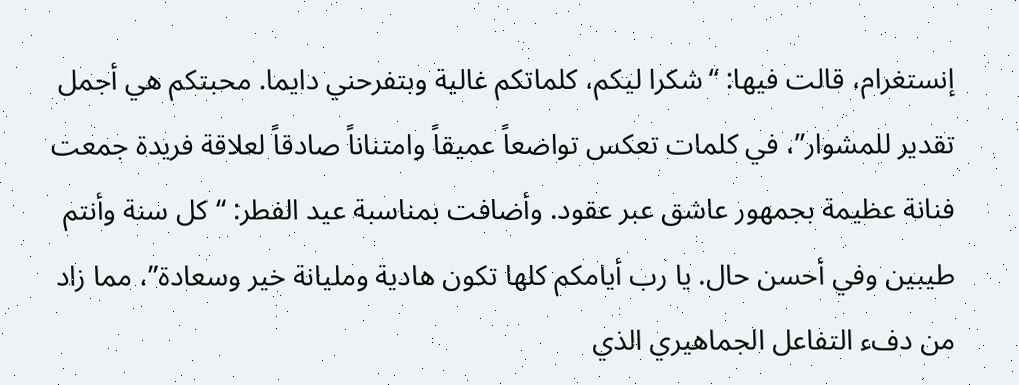إنستغرام، قالت فيها: “شكرا ليكم، كلماتكم غالية وبتفرحني دايما. محبتكم هي أجمل تقدير للمشوار”، في كلمات تعكس تواضعاً عميقاً وامتناناً صادقاً لعلاقة فريدة جمعت فنانة عظيمة بجمهور عاشق عبر عقود. وأضافت بمناسبة عيد الفطر: “كل سنة وأنتم طيبين وفي أحسن حال. يا رب أيامكم كلها تكون هادية ومليانة خير وسعادة”، مما زاد من دفء التفاعل الجماهيري الذي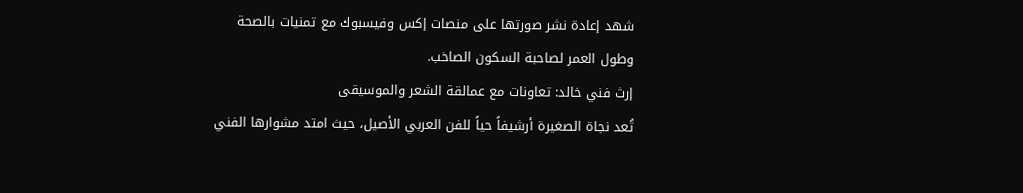شهد إعادة نشر صورتها على منصات إكس وفيسبوك مع تمنيات بالصحة وطول العمر لصاحبة السكون الصاخب.
إرث فني خالد: تعاونات مع عمالقة الشعر والموسيقى
تُعد نجاة الصغيرة أرشيفاً حياً للفن العربي الأصيل، حيث امتد مشوارها الفني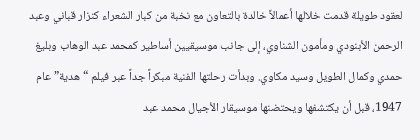لعقود طويلة قدمت خلالها أعمالاً خالدة بالتعاون مع نخبة من كبار الشعراء كنزار قباني وعبد الرحمن الأبنودي ومأمون الشناوي، إلى جانب موسيقيين أساطير كمحمد عبد الوهاب وبليغ حمدي وكمال الطويل وسيد مكاوي. وبدأت رحلتها الفنية مبكراً جداً عبر فيلم “هدية” عام 1947، قبل أن يكتشفها ويحتضنها موسيقار الأجيال محمد عبد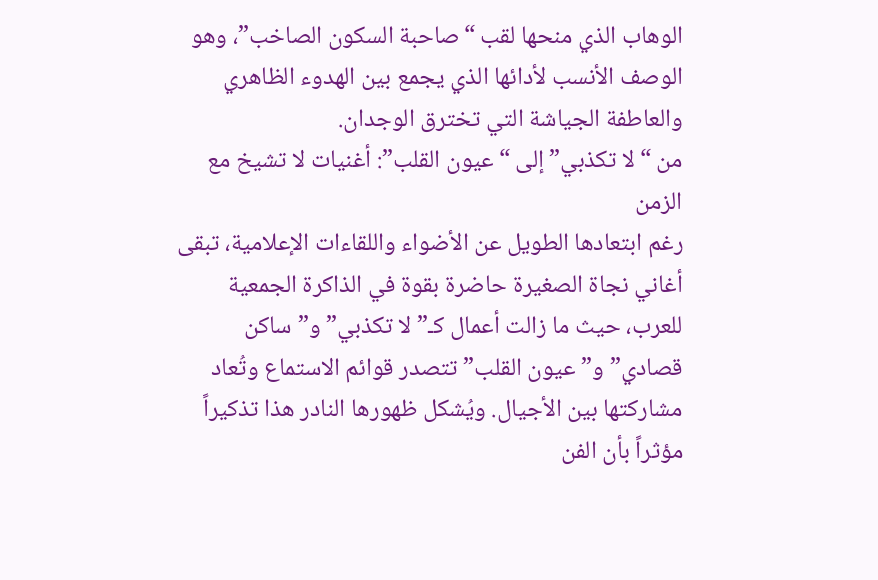الوهاب الذي منحها لقب “صاحبة السكون الصاخب”، وهو الوصف الأنسب لأدائها الذي يجمع بين الهدوء الظاهري والعاطفة الجياشة التي تخترق الوجدان.
من “لا تكذبي” إلى “عيون القلب”: أغنيات لا تشيخ مع الزمن
رغم ابتعادها الطويل عن الأضواء واللقاءات الإعلامية، تبقى أغاني نجاة الصغيرة حاضرة بقوة في الذاكرة الجمعية للعرب، حيث ما زالت أعمال كـ”لا تكذبي” و”ساكن قصادي” و”عيون القلب” تتصدر قوائم الاستماع وتُعاد مشاركتها بين الأجيال. ويُشكل ظهورها النادر هذا تذكيراً مؤثراً بأن الفن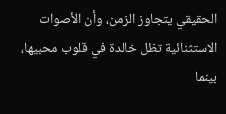الحقيقي يتجاوز الزمن، وأن الأصوات الاستثنائية تظل خالدة في قلوب محبيها، بينما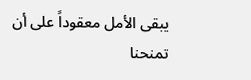يبقى الأمل معقوداً على أن تمنحنا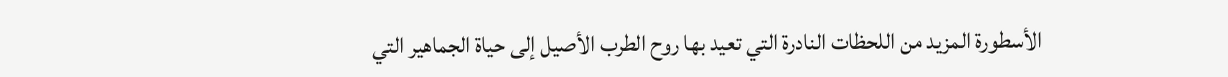الأسطورة المزيد من اللحظات النادرة التي تعيد بها روح الطرب الأصيل إلى حياة الجماهير التي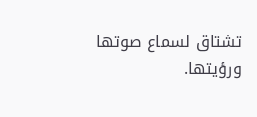تشتاق لسماع صوتها ورؤيتها.